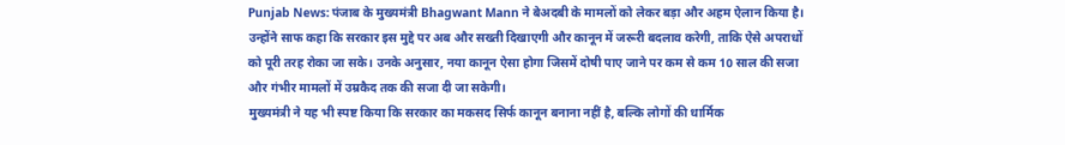Punjab News: पंजाब के मुख्यमंत्री Bhagwant Mann ने बेअदबी के मामलों को लेकर बड़ा और अहम ऐलान किया है। उन्होंने साफ कहा कि सरकार इस मुद्दे पर अब और सख्ती दिखाएगी और कानून में जरूरी बदलाव करेगी, ताकि ऐसे अपराधों को पूरी तरह रोका जा सके। उनके अनुसार, नया कानून ऐसा होगा जिसमें दोषी पाए जाने पर कम से कम 10 साल की सजा और गंभीर मामलों में उम्रकैद तक की सजा दी जा सकेगी।
मुख्यमंत्री ने यह भी स्पष्ट किया कि सरकार का मकसद सिर्फ कानून बनाना नहीं है, बल्कि लोगों की धार्मिक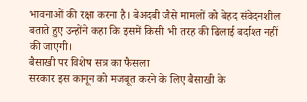भावनाओं की रक्षा करना है। बेअदबी जैसे मामलों को बेहद संवेदनशील बताते हुए उन्होंने कहा कि इसमें किसी भी तरह की ढिलाई बर्दाश्त नहीं की जाएगी।
बैसाखी पर विशेष सत्र का फैसला
सरकार इस कानून को मजबूत करने के लिए बैसाखी के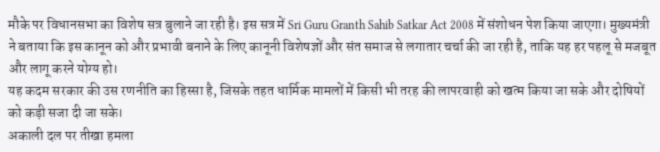मौके पर विधानसभा का विशेष सत्र बुलाने जा रही है। इस सत्र में Sri Guru Granth Sahib Satkar Act 2008 में संशोधन पेश किया जाएगा। मुख्यमंत्री ने बताया कि इस कानून को और प्रभावी बनाने के लिए कानूनी विशेषज्ञों और संत समाज से लगातार चर्चा की जा रही है, ताकि यह हर पहलू से मजबूत और लागू करने योग्य हो।
यह कदम सरकार की उस रणनीति का हिस्सा है, जिसके तहत धार्मिक मामलों में किसी भी तरह की लापरवाही को खत्म किया जा सके और दोषियों को कड़ी सजा दी जा सके।
अकाली दल पर तीखा हमला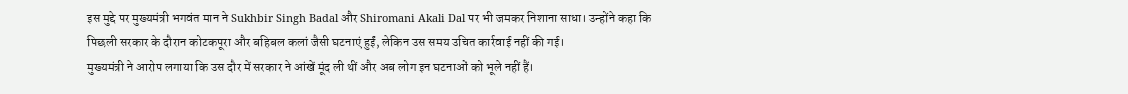इस मुद्दे पर मुख्यमंत्री भगवंत मान ने Sukhbir Singh Badal और Shiromani Akali Dal पर भी जमकर निशाना साधा। उन्होंने कहा कि पिछली सरकार के दौरान कोटकपूरा और बहिबल कलां जैसी घटनाएं हुईं, लेकिन उस समय उचित कार्रवाई नहीं की गई।
मुख्यमंत्री ने आरोप लगाया कि उस दौर में सरकार ने आंखें मूंद ली थीं और अब लोग इन घटनाओं को भूले नहीं हैं।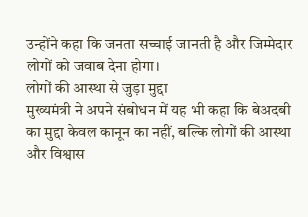उन्होंने कहा कि जनता सच्चाई जानती है और जिम्मेदार लोगों को जवाब देना होगा।
लोगों की आस्था से जुड़ा मुद्दा
मुख्यमंत्री ने अपने संबोधन में यह भी कहा कि बेअदबी का मुद्दा केवल कानून का नहीं, बल्कि लोगों की आस्था और विश्वास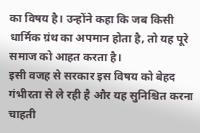का विषय है। उन्होंने कहा कि जब किसी धार्मिक ग्रंथ का अपमान होता है, तो यह पूरे समाज को आहत करता है।
इसी वजह से सरकार इस विषय को बेहद गंभीरता से ले रही है और यह सुनिश्चित करना चाहती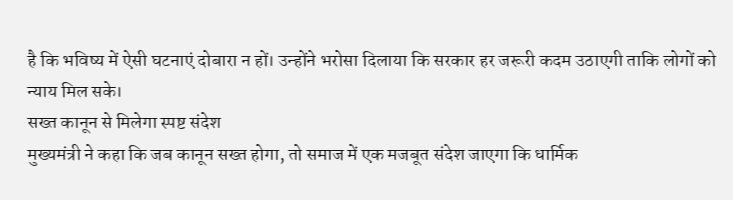है कि भविष्य में ऐसी घटनाएं दोबारा न हों। उन्होंने भरोसा दिलाया कि सरकार हर जरूरी कदम उठाएगी ताकि लोगों को न्याय मिल सके।
सख्त कानून से मिलेगा स्पष्ट संदेश
मुख्यमंत्री ने कहा कि जब कानून सख्त होगा, तो समाज में एक मजबूत संदेश जाएगा कि धार्मिक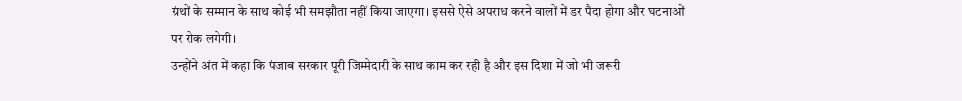ग्रंथों के सम्मान के साथ कोई भी समझौता नहीं किया जाएगा। इससे ऐसे अपराध करने वालों में डर पैदा होगा और घटनाओं पर रोक लगेगी।
उन्होंने अंत में कहा कि पंजाब सरकार पूरी जिम्मेदारी के साथ काम कर रही है और इस दिशा में जो भी जरूरी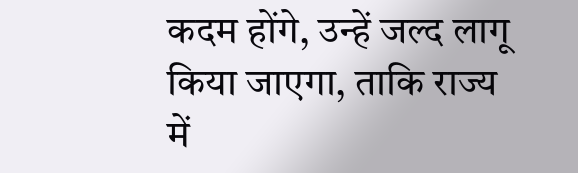कदम होंगे, उन्हें जल्द लागू किया जाएगा, ताकि राज्य में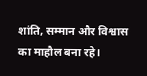शांति, सम्मान और विश्वास का माहौल बना रहे।